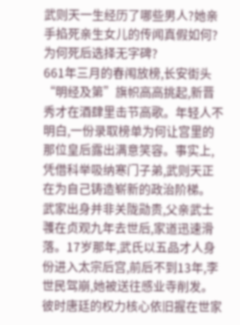武则天一生经历了哪些男人?她亲手掐死亲生女儿的传闻真假如何?为何死后选择无字碑?
661年三月的春闱放榜,长安街头“明经及第”旗帜高高挑起,新晋秀才在酒肆里击节高歌。年轻人不明白,一份录取榜单为何让宫里的那位皇后露出满意笑容。事实上,凭借科举吸纳寒门子弟,武则天正在为自己铸造崭新的政治阶梯。
武家出身并非关陇勋贵,父亲武士彟在贞观九年去世后,家道迅速滑落。17岁那年,武氏以五品才人身份进入太宗后宫,前后不到13年,李世民驾崩,她被送往感业寺削发。彼时唐廷的权力核心依旧握在世家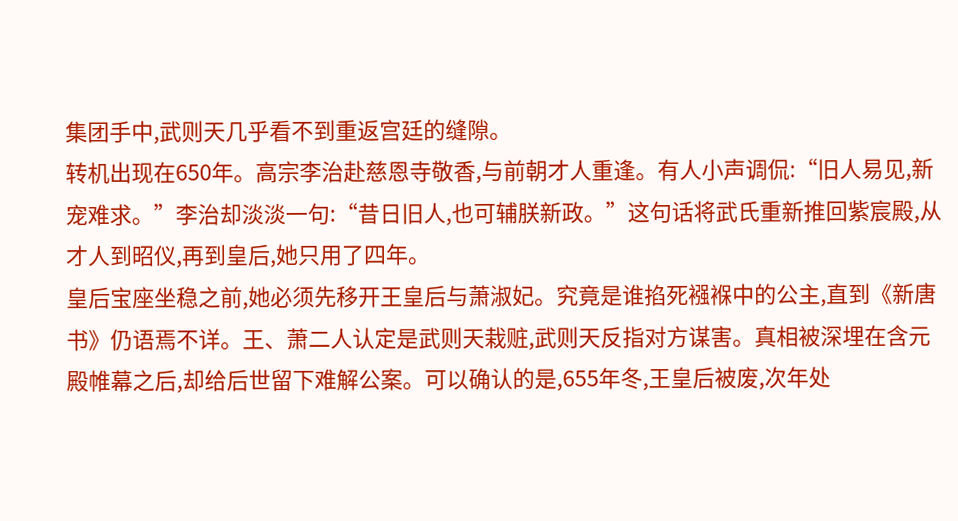集团手中,武则天几乎看不到重返宫廷的缝隙。
转机出现在650年。高宗李治赴慈恩寺敬香,与前朝才人重逢。有人小声调侃:“旧人易见,新宠难求。”李治却淡淡一句:“昔日旧人,也可辅朕新政。”这句话将武氏重新推回紫宸殿,从才人到昭仪,再到皇后,她只用了四年。
皇后宝座坐稳之前,她必须先移开王皇后与萧淑妃。究竟是谁掐死襁褓中的公主,直到《新唐书》仍语焉不详。王、萧二人认定是武则天栽赃,武则天反指对方谋害。真相被深埋在含元殿帷幕之后,却给后世留下难解公案。可以确认的是,655年冬,王皇后被废,次年处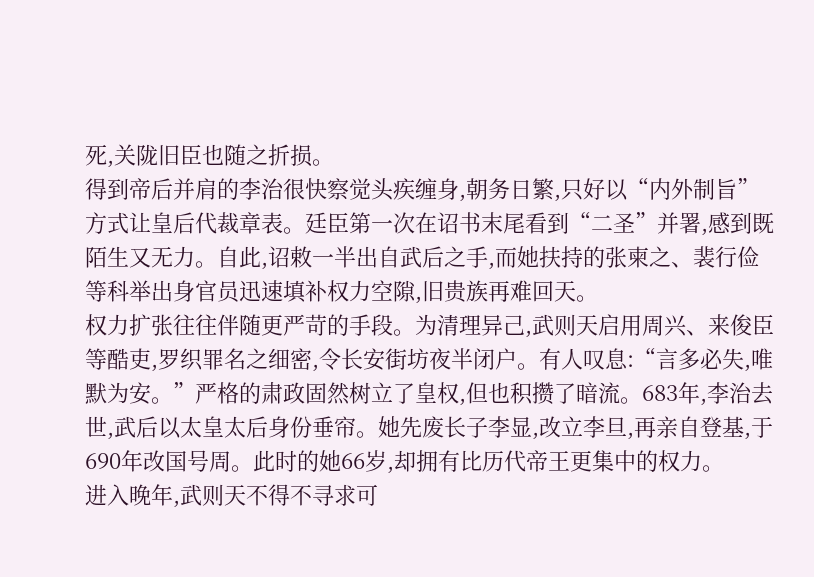死,关陇旧臣也随之折损。
得到帝后并肩的李治很快察觉头疾缠身,朝务日繁,只好以“内外制旨”方式让皇后代裁章表。廷臣第一次在诏书末尾看到“二圣”并署,感到既陌生又无力。自此,诏敕一半出自武后之手,而她扶持的张柬之、裴行俭等科举出身官员迅速填补权力空隙,旧贵族再难回天。
权力扩张往往伴随更严苛的手段。为清理异己,武则天启用周兴、来俊臣等酷吏,罗织罪名之细密,令长安街坊夜半闭户。有人叹息:“言多必失,唯默为安。”严格的肃政固然树立了皇权,但也积攒了暗流。683年,李治去世,武后以太皇太后身份垂帘。她先废长子李显,改立李旦,再亲自登基,于690年改国号周。此时的她66岁,却拥有比历代帝王更集中的权力。
进入晚年,武则天不得不寻求可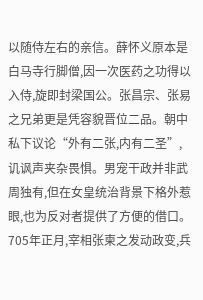以随侍左右的亲信。薛怀义原本是白马寺行脚僧,因一次医药之功得以入侍,旋即封梁国公。张昌宗、张易之兄弟更是凭容貌晋位二品。朝中私下议论“外有二张,内有二圣”,讥讽声夹杂畏惧。男宠干政并非武周独有,但在女皇统治背景下格外惹眼,也为反对者提供了方便的借口。
705年正月,宰相张柬之发动政变,兵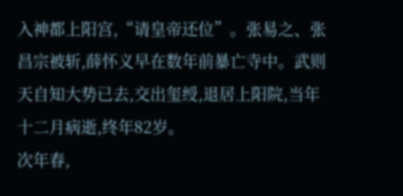入神都上阳宫,“请皇帝还位”。张易之、张昌宗被斩,薛怀义早在数年前暴亡寺中。武则天自知大势已去,交出玺绶,退居上阳院,当年十二月病逝,终年82岁。
次年春,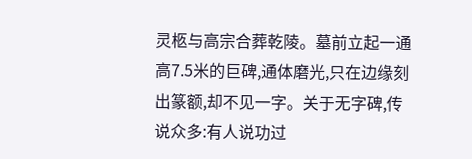灵柩与高宗合葬乾陵。墓前立起一通高7.5米的巨碑,通体磨光,只在边缘刻出篆额,却不见一字。关于无字碑,传说众多:有人说功过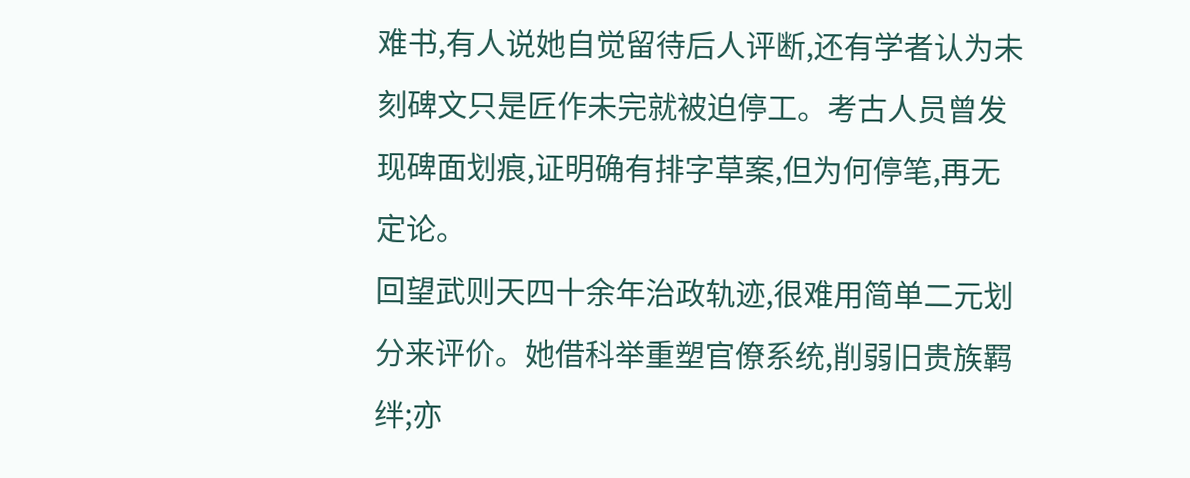难书,有人说她自觉留待后人评断,还有学者认为未刻碑文只是匠作未完就被迫停工。考古人员曾发现碑面划痕,证明确有排字草案,但为何停笔,再无定论。
回望武则天四十余年治政轨迹,很难用简单二元划分来评价。她借科举重塑官僚系统,削弱旧贵族羁绊;亦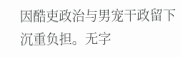因酷吏政治与男宠干政留下沉重负担。无字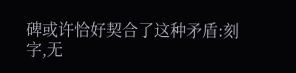碑或许恰好契合了这种矛盾:刻字,无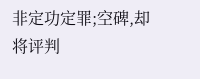非定功定罪;空碑,却将评判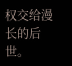权交给漫长的后世。